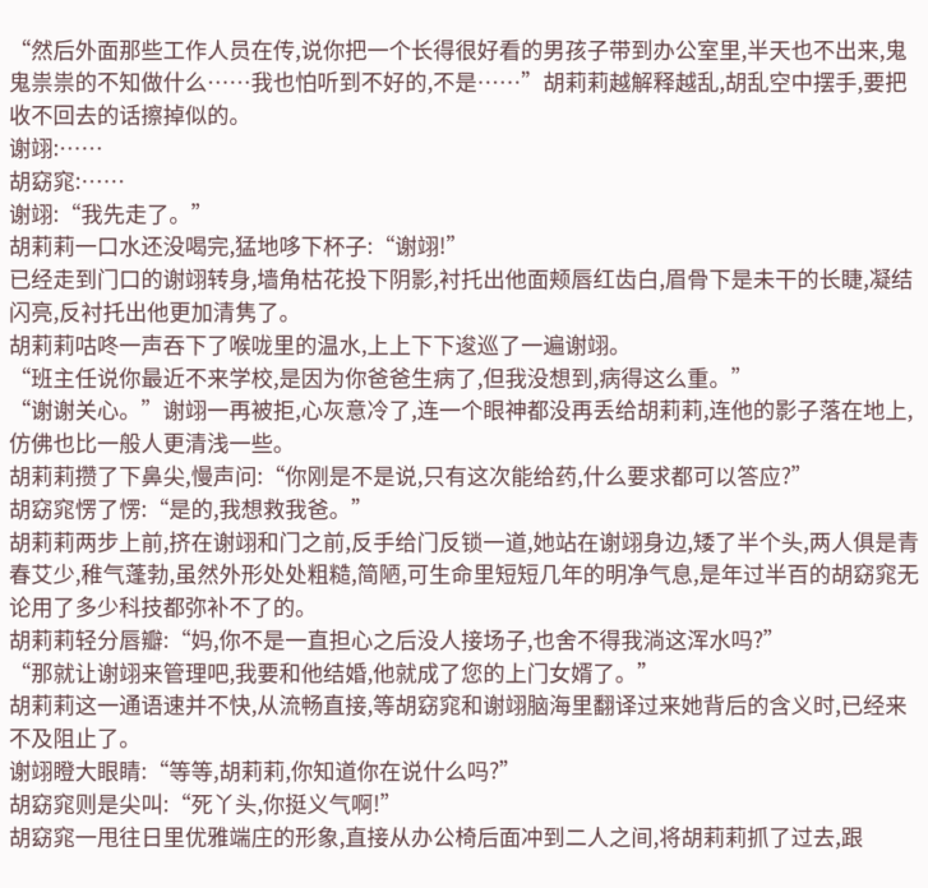“然后外面那些工作人员在传,说你把一个长得很好看的男孩子带到办公室里,半天也不出来,鬼鬼祟祟的不知做什么……我也怕听到不好的,不是……”胡莉莉越解释越乱,胡乱空中摆手,要把收不回去的话擦掉似的。
谢翊:……
胡窈窕:……
谢翊:“我先走了。”
胡莉莉一口水还没喝完,猛地哆下杯子:“谢翊!”
已经走到门口的谢翊转身,墙角枯花投下阴影,衬托出他面颊唇红齿白,眉骨下是未干的长睫,凝结闪亮,反衬托出他更加清隽了。
胡莉莉咕咚一声吞下了喉咙里的温水,上上下下逡巡了一遍谢翊。
“班主任说你最近不来学校,是因为你爸爸生病了,但我没想到,病得这么重。”
“谢谢关心。”谢翊一再被拒,心灰意冷了,连一个眼神都没再丢给胡莉莉,连他的影子落在地上,仿佛也比一般人更清浅一些。
胡莉莉攒了下鼻尖,慢声问:“你刚是不是说,只有这次能给药,什么要求都可以答应?”
胡窈窕愣了愣:“是的,我想救我爸。”
胡莉莉两步上前,挤在谢翊和门之前,反手给门反锁一道,她站在谢翊身边,矮了半个头,两人俱是青春艾少,稚气蓬勃,虽然外形处处粗糙,简陋,可生命里短短几年的明净气息,是年过半百的胡窈窕无论用了多少科技都弥补不了的。
胡莉莉轻分唇瓣:“妈,你不是一直担心之后没人接场子,也舍不得我淌这浑水吗?”
“那就让谢翊来管理吧,我要和他结婚,他就成了您的上门女婿了。”
胡莉莉这一通语速并不快,从流畅直接,等胡窈窕和谢翊脑海里翻译过来她背后的含义时,已经来不及阻止了。
谢翊瞪大眼睛:“等等,胡莉莉,你知道你在说什么吗?”
胡窈窕则是尖叫:“死丫头,你挺义气啊!”
胡窈窕一甩往日里优雅端庄的形象,直接从办公椅后面冲到二人之间,将胡莉莉抓了过去,跟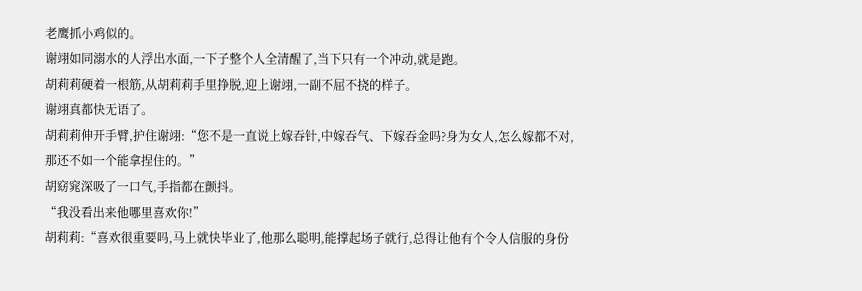老鹰抓小鸡似的。
谢翊如同溺水的人浮出水面,一下子整个人全清醒了,当下只有一个冲动,就是跑。
胡莉莉硬着一根筋,从胡莉莉手里挣脱,迎上谢翊,一副不屈不挠的样子。
谢翊真都快无语了。
胡莉莉伸开手臂,护住谢翊:“您不是一直说上嫁吞针,中嫁吞气、下嫁吞金吗?身为女人,怎么嫁都不对,那还不如一个能拿捏住的。”
胡窈窕深吸了一口气,手指都在颤抖。
“我没看出来他哪里喜欢你!”
胡莉莉:“喜欢很重要吗,马上就快毕业了,他那么聪明,能撑起场子就行,总得让他有个令人信服的身份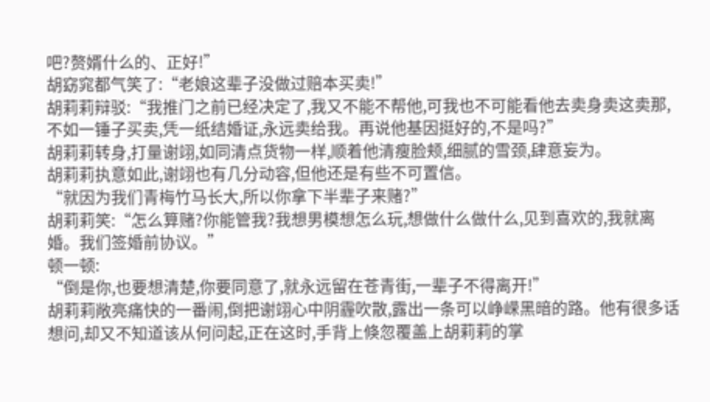吧?赘婿什么的、正好!”
胡窈窕都气笑了:“老娘这辈子没做过赔本买卖!”
胡莉莉辩驳:“我推门之前已经决定了,我又不能不帮他,可我也不可能看他去卖身卖这卖那,不如一锤子买卖,凭一纸结婚证,永远卖给我。再说他基因挺好的,不是吗?”
胡莉莉转身,打量谢翊,如同清点货物一样,顺着他清瘦脸颊,细腻的雪颈,肆意妄为。
胡莉莉执意如此,谢翊也有几分动容,但他还是有些不可置信。
“就因为我们青梅竹马长大,所以你拿下半辈子来赌?”
胡莉莉笑:“怎么算赌?你能管我?我想男模想怎么玩,想做什么做什么,见到喜欢的,我就离婚。我们签婚前协议。”
顿一顿:
“倒是你,也要想清楚,你要同意了,就永远留在苍青街,一辈子不得离开!”
胡莉莉敞亮痛快的一番闹,倒把谢翊心中阴霾吹散,露出一条可以峥嵘黑暗的路。他有很多话想问,却又不知道该从何问起,正在这时,手背上倏忽覆盖上胡莉莉的掌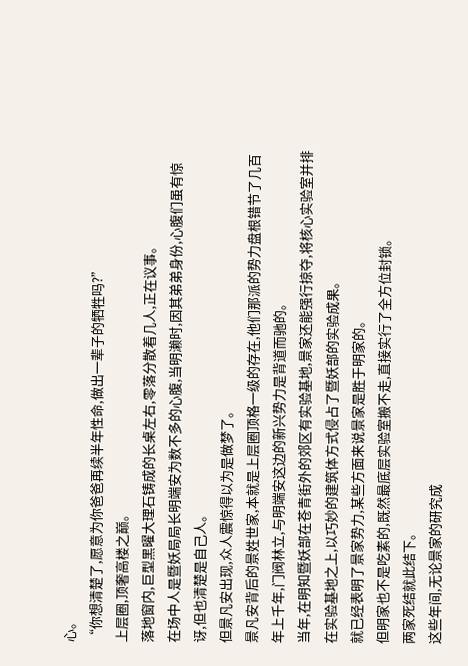心。
“你想清楚了,愿意为你爸爸再续半年性命,做出一辈子的牺牲吗?”
上层圈,顶奢高楼之巅。
落地窗内,巨型黑曜大理石铸成的长桌左右,零落分散着几人,正在议事。
在场中人是暨妖局局长明端安为数不多的心腹,当明濑时,因其弟弟身份,心腹们虽有惊讶,但也清楚是自己人。
但景凡安出现,众人震惊得以为是做梦了。
景凡安背后的景姓世家,本就是上层圈顶格一级的存在,他们那派的势力盘根错节了几百年上千年,门阀林立,与明端安这边的新兴势力是背道而驰的。
当年,在明知暨妖部在苍青街外的郊区有实验基地,景家还能强行掠夺,将核心实验室并排在实验基地之上,以巧妙的建筑体方式侵占了暨妖部的实验成果。
就已经表明了景家势力,某些方面来说景家是胜于明家的。
但明家也不是吃素的,既然最底层实验室搬不走,直接实行了全方位封锁。
两家死结就此结下。
这些年间,无论景家的研究成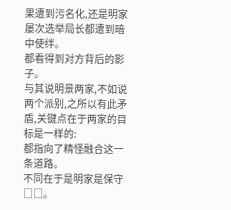果遭到污名化,还是明家屡次选举局长都遭到暗中使绊。
都看得到对方背后的影子。
与其说明景两家,不如说两个派别,之所以有此矛盾,关键点在于两家的目标是一样的:
都指向了精怪融合这一条道路。
不同在于是明家是保守□□。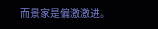而景家是偏激激进。